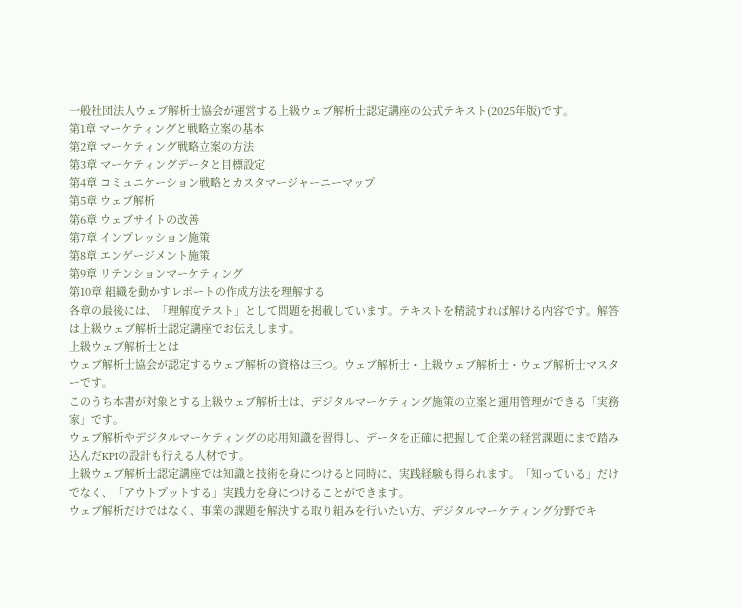一般社団法人ウェブ解析士協会が運営する上級ウェブ解析士認定講座の公式テキスト(2025年版)です。
第1章 マーケティングと戦略立案の基本
第2章 マーケティング戦略立案の方法
第3章 マーケティングデータと目標設定
第4章 コミュニケーション戦略とカスタマージャーニーマップ
第5章 ウェブ解析
第6章 ウェブサイトの改善
第7章 インプレッション施策
第8章 エンゲージメント施策
第9章 リテンションマーケティング
第10章 組織を動かすレポートの作成方法を理解する
各章の最後には、「理解度テスト」として問題を掲載しています。テキストを精読すれば解ける内容です。解答は上級ウェブ解析士認定講座でお伝えします。
上級ウェブ解析士とは
ウェブ解析士協会が認定するウェブ解析の資格は三つ。ウェブ解析士・上級ウェブ解析士・ウェブ解析士マスターです。
このうち本書が対象とする上級ウェブ解析士は、デジタルマーケティング施策の立案と運用管理ができる「実務家」です。
ウェブ解析やデジタルマーケティングの応用知識を習得し、データを正確に把握して企業の経営課題にまで踏み込んだKPIの設計も行える人材です。
上級ウェブ解析士認定講座では知識と技術を身につけると同時に、実践経験も得られます。「知っている」だけでなく、「アウトプットする」実践力を身につけることができます。
ウェブ解析だけではなく、事業の課題を解決する取り組みを行いたい方、デジタルマーケティング分野でキ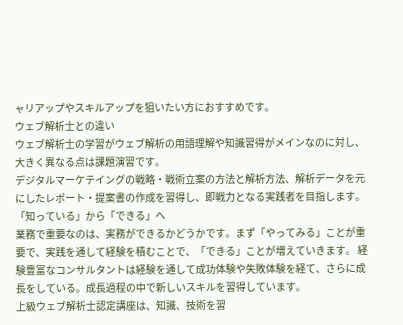ャリアップやスキルアップを狙いたい方におすすめです。
ウェブ解析士との違い
ウェブ解析士の学習がウェブ解析の用語理解や知識習得がメインなのに対し、大きく異なる点は課題演習です。
デジタルマーケテイングの戦略・戦術立案の方法と解析方法、解析データを元にしたレポート・提案書の作成を習得し、即戦力となる実践者を目指します。
「知っている」から「できる」へ
業務で重要なのは、実務ができるかどうかです。まず「やってみる」ことが重要で、実践を通して経験を積むことで、「できる」ことが増えていきます。 経験豊富なコンサルタントは経験を通して成功体験や失敗体験を経て、さらに成長をしている。成長過程の中で新しいスキルを習得しています。
上級ウェブ解析士認定講座は、知識、技術を習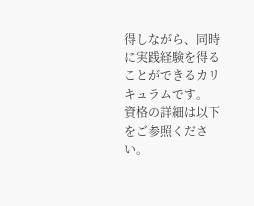得しながら、同時に実践経験を得ることができるカリキュラムです。
資格の詳細は以下をご参照ください。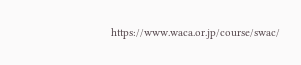https://www.waca.or.jp/course/swac/